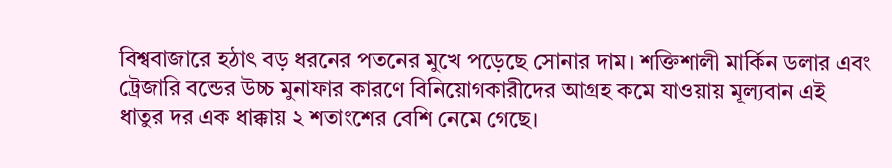বিশ্ববাজারে হঠাৎ বড় ধরনের পতনের মুখে পড়েছে সোনার দাম। শক্তিশালী মার্কিন ডলার এবং ট্রেজারি বন্ডের উচ্চ মুনাফার কারণে বিনিয়োগকারীদের আগ্রহ কমে যাওয়ায় মূল্যবান এই ধাতুর দর এক ধাক্কায় ২ শতাংশের বেশি নেমে গেছে।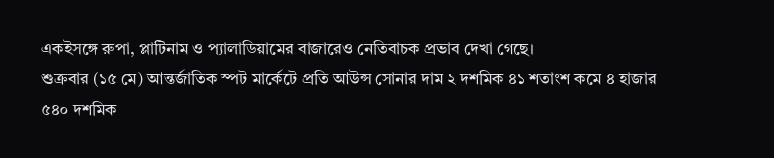একইসঙ্গে রুপা, প্লাটিনাম ও প্যালাডিয়ামের বাজারেও নেতিবাচক প্রভাব দেখা গেছে।
শুক্রবার (১৫ মে) আন্তর্জাতিক স্পট মার্কেটে প্রতি আউন্স সোনার দাম ২ দশমিক ৪১ শতাংশ কমে ৪ হাজার ৫৪০ দশমিক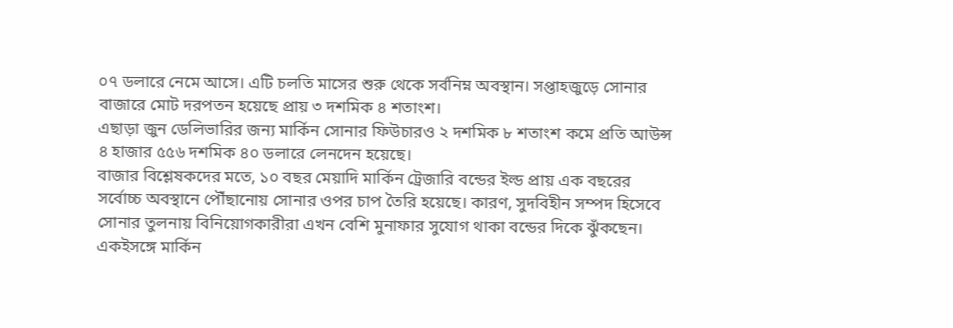০৭ ডলারে নেমে আসে। এটি চলতি মাসের শুরু থেকে সর্বনিম্ন অবস্থান। সপ্তাহজুড়ে সোনার বাজারে মোট দরপতন হয়েছে প্রায় ৩ দশমিক ৪ শতাংশ।
এছাড়া জুন ডেলিভারির জন্য মার্কিন সোনার ফিউচারও ২ দশমিক ৮ শতাংশ কমে প্রতি আউন্স ৪ হাজার ৫৫৬ দশমিক ৪০ ডলারে লেনদেন হয়েছে।
বাজার বিশ্লেষকদের মতে, ১০ বছর মেয়াদি মার্কিন ট্রেজারি বন্ডের ইল্ড প্রায় এক বছরের সর্বোচ্চ অবস্থানে পৌঁছানোয় সোনার ওপর চাপ তৈরি হয়েছে। কারণ, সুদবিহীন সম্পদ হিসেবে সোনার তুলনায় বিনিয়োগকারীরা এখন বেশি মুনাফার সুযোগ থাকা বন্ডের দিকে ঝুঁকছেন।
একইসঙ্গে মার্কিন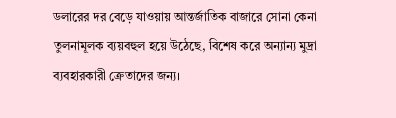ডলারের দর বেড়ে যাওয়ায় আন্তর্জাতিক বাজারে সোনা কেনা তুলনামূলক ব্যয়বহুল হয়ে উঠেছে, বিশেষ করে অন্যান্য মুদ্রা ব্যবহারকারী ক্রেতাদের জন্য।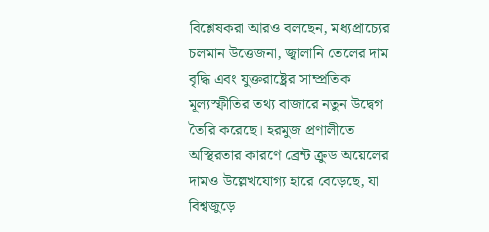বিশ্লেষকরা আরও বলছেন, মধ্যপ্রাচ্যের চলমান উত্তেজনা, জ্বালানি তেলের দাম বৃদ্ধি এবং যুক্তরাষ্ট্রের সাম্প্রতিক মূল্যস্ফীতির তথ্য বাজারে নতুন উদ্বেগ তৈরি করেছে। হরমুজ প্রণালীতে অস্থিরতার কারণে ব্রেন্ট ক্রুড অয়েলের দামও উল্লেখযোগ্য হারে বেড়েছে, যা বিশ্বজুড়ে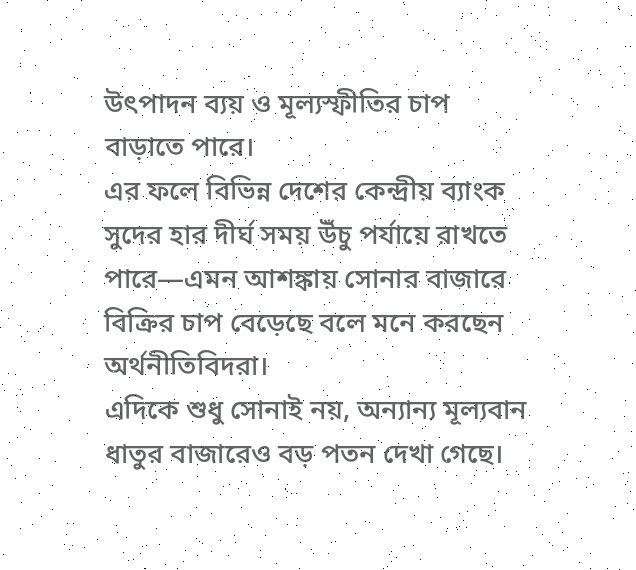উৎপাদন ব্যয় ও মূল্যস্ফীতির চাপ বাড়াতে পারে।
এর ফলে বিভিন্ন দেশের কেন্দ্রীয় ব্যাংক সুদের হার দীর্ঘ সময় উঁচু পর্যায়ে রাখতে পারে—এমন আশঙ্কায় সোনার বাজারে বিক্রির চাপ বেড়েছে বলে মনে করছেন অর্থনীতিবিদরা।
এদিকে শুধু সোনাই নয়, অন্যান্য মূল্যবান ধাতুর বাজারেও বড় পতন দেখা গেছে।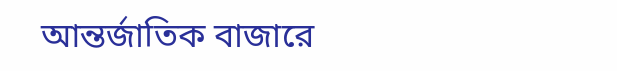আন্তর্জাতিক বাজারে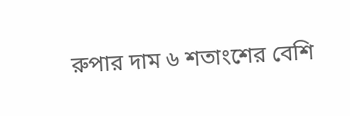রুপার দাম ৬ শতাংশের বেশি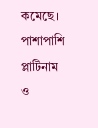কমেছে। পাশাপাশি প্লাটিনাম ও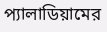প্যালাডিয়ামের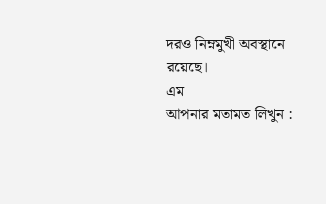দরও নিম্নমুখী অবস্থানে রয়েছে।
এম
আপনার মতামত লিখুন :